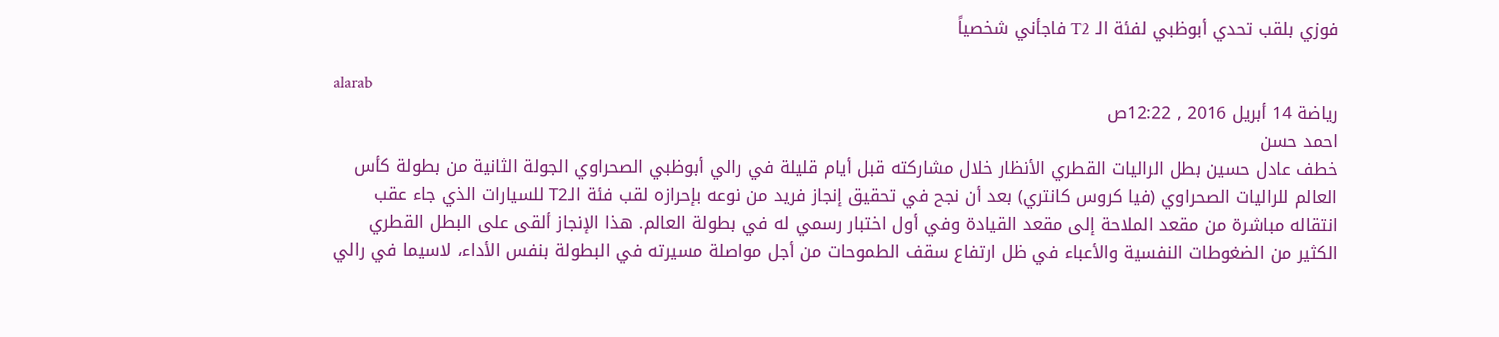فوزي بلقب تحدي أبوظبي لفئة الـ T2 فاجأني شخصياً

alarab
رياضة 14 أبريل 2016 , 12:22ص
احمد حسن
خطف عادل حسين بطل الراليات القطري الأنظار خلال مشاركته قبل أيام قليلة في رالي أبوظبي الصحراوي الجولة الثانية من بطولة كأس العالم للراليات الصحراوي (فيا كروس كانتري) بعد أن نجح في تحقيق إنجاز فريد من نوعه بإحرازه لقب فئة الـT2 للسيارات الذي جاء عقب انتقاله مباشرة من مقعد الملاحة إلى مقعد القيادة وفي أول اختبار رسمي له في بطولة العالم. هذا الإنجاز ألقى على البطل القطري الكثير من الضغوطات النفسية والأعباء في ظل ارتفاع سقف الطموحات من أجل مواصلة مسيرته في البطولة بنفس الأداء، لاسيما في رالي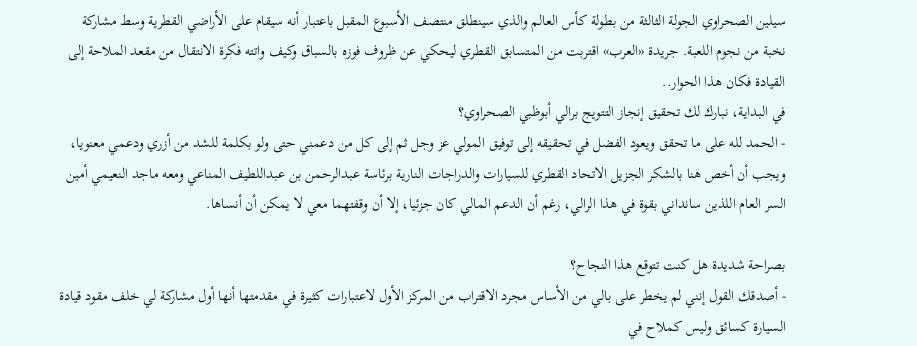سيلين الصحراوي الجولة الثالثة من بطولة كأس العالم والذي سينطلق منتصف الأسبوع المقبل باعتبار أنه سيقام على الأراضي القطرية وسط مشاركة نخبة من نجوم اللعبة. جريدة «العرب» اقتربت من المتسابق القطري ليحكي عن ظروف فوزه بالسباق وكيف واتته فكرة الانتقال من مقعد الملاحة إلى القيادة فكان هذا الحوار..
في البداية، نبارك لك تحقيق إنجاز التتويج برالي أبوظبي الصحراوي؟
- الحمد لله على ما تحقق ويعود الفضل في تحقيقه إلى توفيق المولي عز وجل ثم إلى كل من دعمني حتى ولو بكلمة للشد من أزري ودعمي معنويا، ويجب أن أخص هنا بالشكر الجزيل الاتحاد القطري للسيارات والدراجات النارية برئاسة عبدالرحمن بن عبداللطيف المناعي ومعه ماجد النعيمي أمين السر العام اللذين سانداني بقوة في هذا الرالي، رغم أن الدعم المالي كان جزئيا، إلا أن وقفتهما معي لا يمكن أن أنساها.

بصراحة شديدة هل كنت تتوقع هذا النجاح؟
- أصدقك القول إنني لم يخطر على بالي من الأساس مجرد الاقتراب من المركز الأول لاعتبارات كثيرة في مقدمتها أنها أول مشاركة لي خلف مقود قيادة السيارة كسائق وليس كملاح في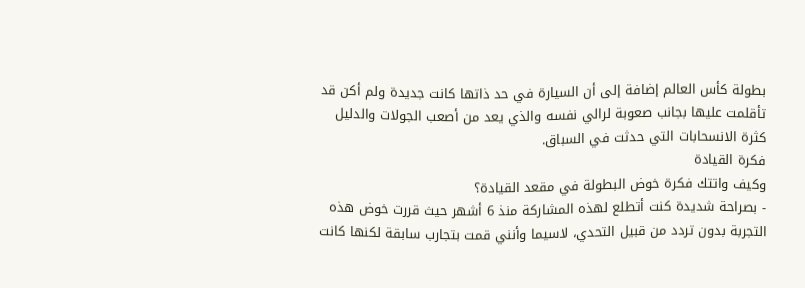بطولة كأس العالم إضافة إلى أن السيارة في حد ذاتها كانت جديدة ولم أكن قد تأقلمت عليها بجانب صعوبة لرالي نفسه والذي يعد من أصعب الجولات والدليل كثرة الانسحابات التي حدثت في السباق.
فكرة القيادة
وكيف واتتك فكرة خوض البطولة في مقعد القيادة؟
- بصراحة شديدة كنت أتطلع لهذه المشاركة منذ 6 أشهر حيث قررت خوض هذه التجربة بدون تردد من قبيل التحدي، لاسيما وأنني قمت بتجارب سابقة لكنها كانت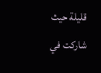قليلة حيث شاركت في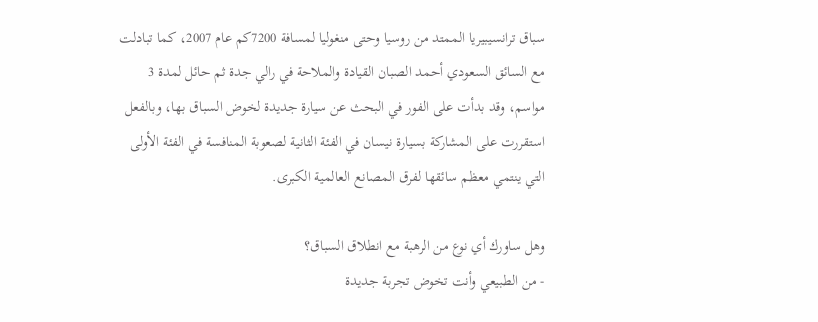سباق ترانسيبيريا الممتد من روسيا وحتى منغوليا لمسافة 7200كم عام 2007، كما تبادلت مع السائق السعودي أحمد الصبان القيادة والملاحة في رالي جدة ثم حائل لمدة 3 مواسم، وقد بدأت على الفور في البحث عن سيارة جديدة لخوض السباق بها، وبالفعل استقررت على المشاركة بسيارة نيسان في الفئة الثانية لصعوبة المنافسة في الفئة الأولى التي ينتمي معظم سائقها لفرق المصانع العالمية الكبرى.

وهل ساورك أي نوع من الرهبة مع انطلاق السباق؟
- من الطبيعي وأنت تخوض تجربة جديدة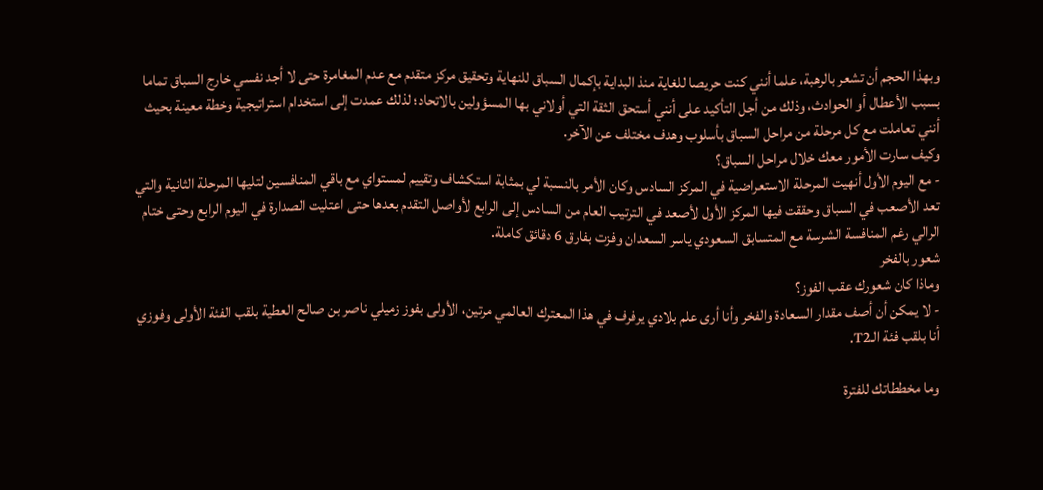وبهذا الحجم أن تشعر بالرهبة، علما أنني كنت حريصا للغاية منذ البداية بإكمال السباق للنهاية وتحقيق مركز متقدم مع عدم المغامرة حتى لا أجد نفسي خارج السباق تماما بسبب الأعطال أو الحوادث، وذلك من أجل التأكيد على أنني أستحق الثقة التي أولاني بها المسؤولين بالاتحاد؛ لذلك عمدت إلى استخدام استراتيجية وخطة معينة بحيث أنني تعاملت مع كل مرحلة من مراحل السباق بأسلوب وهدف مختلف عن الآخر.
وكيف سارت الأمور معك خلال مراحل السباق؟
- مع اليوم الأول أنهيت المرحلة الاستعراضية في المركز السادس وكان الأمر بالنسبة لي بمثابة استكشاف وتقييم لمستواي مع باقي المنافسين لتليها المرحلة الثانية والتي تعد الأصعب في السباق وحققت فيها المركز الأول لأصعد في الترتيب العام من السادس إلى الرابع لأواصل التقدم بعدها حتى اعتليت الصدارة في اليوم الرابع وحتى ختام الرالي رغم المنافسة الشرسة مع المتسابق السعودي ياسر السعدان وفزت بفارق 6 دقائق كاملة.
شعور بالفخر
وماذا كان شعورك عقب الفوز؟
- لا يمكن أن أصف مقدار السعادة والفخر وأنا أرى علم بلادي يرفرف في هذا المعترك العالمي مرتين، الأولى بفوز زميلي ناصر بن صالح العطية بلقب الفئة الأولى وفوزي أنا بلقب فئة الـT2.

وما مخططاتك للفترة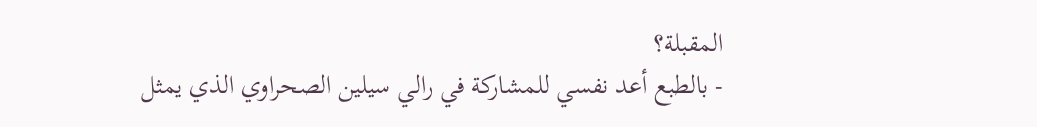المقبلة؟
- بالطبع أعد نفسي للمشاركة في رالي سيلين الصحراوي الذي يمثل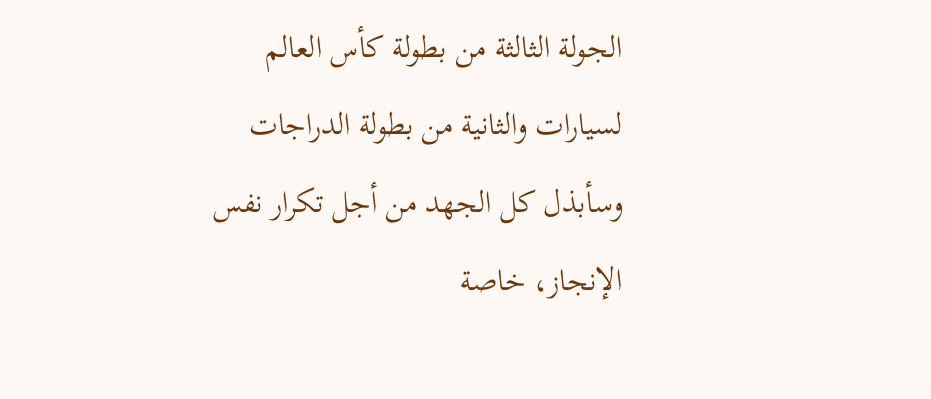الجولة الثالثة من بطولة كأس العالم لسيارات والثانية من بطولة الدراجات وسأبذل كل الجهد من أجل تكرار نفس الإنجاز، خاصة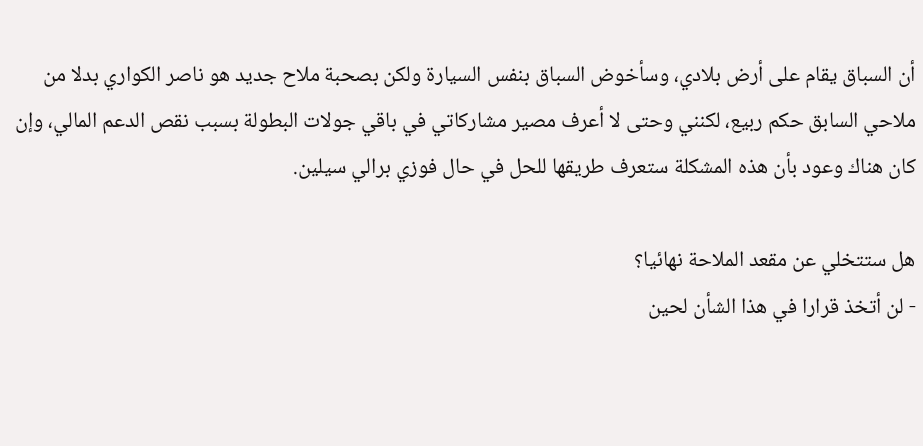أن السباق يقام على أرض بلادي، وسأخوض السباق بنفس السيارة ولكن بصحبة ملاح جديد هو ناصر الكواري بدلا من ملاحي السابق حكم ربيع، لكنني وحتى لا أعرف مصير مشاركاتي في باقي جولات البطولة بسبب نقص الدعم المالي، وإن كان هناك وعود بأن هذه المشكلة ستعرف طريقها للحل في حال فوزي برالي سيلين.

هل ستتخلي عن مقعد الملاحة نهائيا؟
- لن أتخذ قرارا في هذا الشأن لحين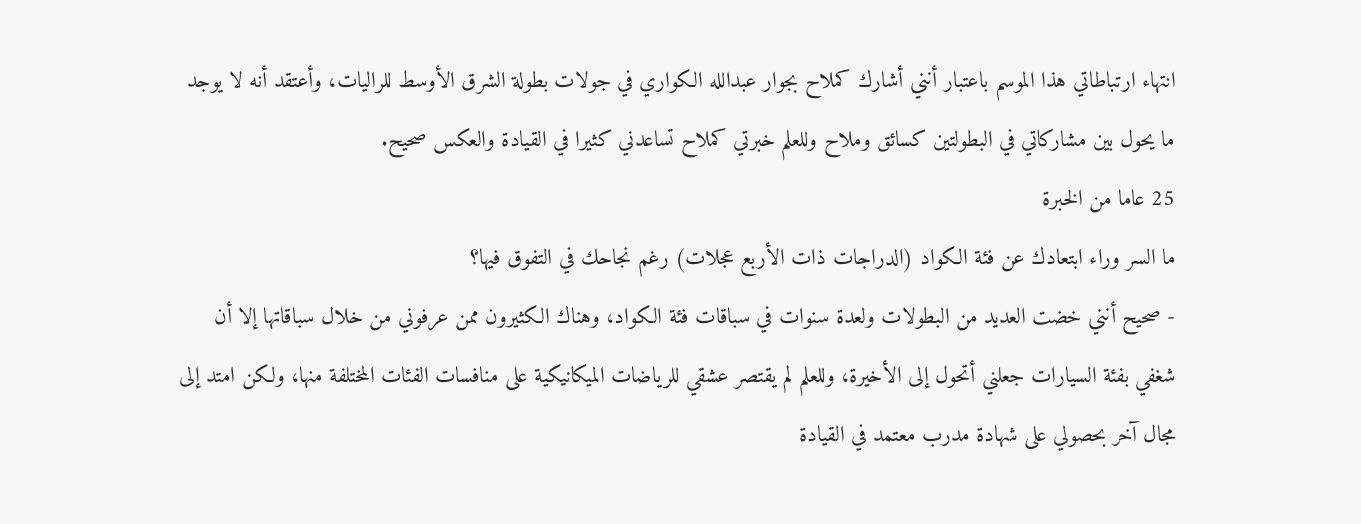انتهاء ارتباطاتي هذا الموسم باعتبار أنني أشارك كملاح بجوار عبدالله الكواري في جولات بطولة الشرق الأوسط للراليات، وأعتقد أنه لا يوجد ما يحول بين مشاركاتي في البطولتين كسائق وملاح وللعلم خبرتي كملاح تساعدني كثيرا في القيادة والعكس صحيح.
25 عاما من الخبرة
ما السر وراء ابتعادك عن فئة الكواد (الدراجات ذات الأربع عجلات) رغم نجاحك في التفوق فيها؟
- صحيح أنني خضت العديد من البطولات ولعدة سنوات في سباقات فئة الكواد، وهناك الكثيرون ممن عرفوني من خلال سباقاتها إلا أن شغفي بفئة السيارات جعلني أتحول إلى الأخيرة، وللعلم لم يقتصر عشقي للرياضات الميكانيكية على منافسات الفئات المختلفة منها، ولكن امتد إلى مجال آخر بحصولي على شهادة مدرب معتمد في القيادة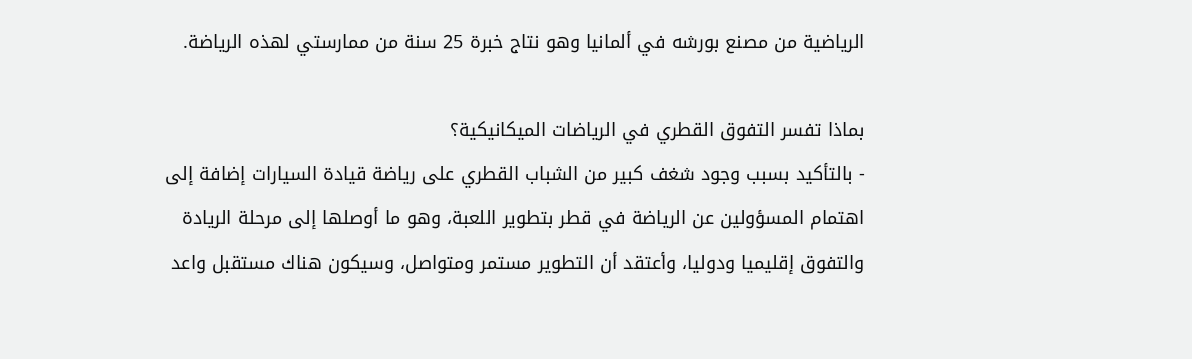الرياضية من مصنع بورشه في ألمانيا وهو نتاج خبرة 25 سنة من ممارستي لهذه الرياضة.

بماذا تفسر التفوق القطري في الرياضات الميكانيكية؟
- بالتأكيد بسبب وجود شغف كبير من الشباب القطري على رياضة قيادة السيارات إضافة إلى اهتمام المسؤولين عن الرياضة في قطر بتطوير اللعبة، وهو ما أوصلها إلى مرحلة الريادة والتفوق إقليميا ودوليا، وأعتقد أن التطوير مستمر ومتواصل، وسيكون هناك مستقبل واعد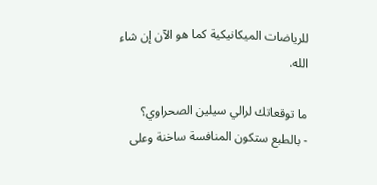للرياضات الميكانيكية كما هو الآن إن شاء الله.

ما توقعاتك لرالي سيلين الصحراوي؟
- بالطبع ستكون المنافسة ساخنة وعلى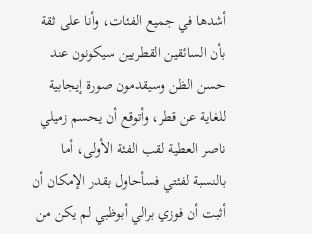أشدها في جميع الفئات، وأنا على ثقة بأن السائقين القطريين سيكونون عند حسن الظن وسيقدمون صورة إيجابية للغاية عن قطر، وأتوقع أن يحسم زميلي ناصر العطية لقب الفئة الأولى، أما بالنسبة لفئتي فسأحاول بقدر الإمكان أن أثبت أن فوزي برالي أبوظبي لم يكن من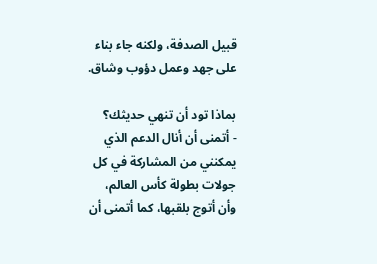قبيل الصدفة، ولكنه جاء بناء على جهد وعمل دؤوب وشاق.

بماذا تود أن تنهي حديثك؟
- أتمنى أن أنال الدعم الذي يمكنني من المشاركة في كل جولات بطولة كأس العالم، وأن أتوج بلقبها، كما أتمنى أن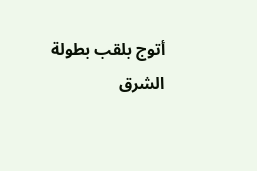أتوج بلقب بطولة الشرق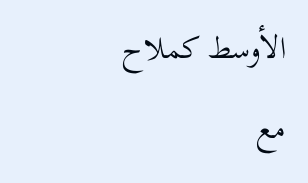الأوسط كملاح مع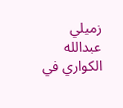زميلي عبدالله الكواري في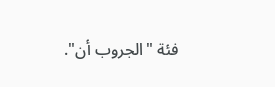فئة "الجروب أن".